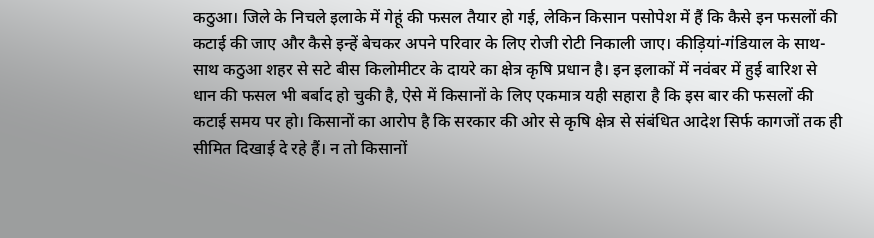कठुआ। जिले के निचले इलाके में गेहूं की फसल तैयार हो गई, लेकिन किसान पसोपेश में हैं कि कैसे इन फसलों की कटाई की जाए और कैसे इन्हें बेचकर अपने परिवार के लिए रोजी रोटी निकाली जाए। कीड़ियां-गंडियाल के साथ-साथ कठुआ शहर से सटे बीस किलोमीटर के दायरे का क्षेत्र कृषि प्रधान है। इन इलाकों में नवंबर में हुई बारिश से धान की फसल भी बर्बाद हो चुकी है, ऐसे में किसानों के लिए एकमात्र यही सहारा है कि इस बार की फसलों की कटाई समय पर हो। किसानों का आरोप है कि सरकार की ओर से कृषि क्षेत्र से संबंधित आदेश सिर्फ कागजों तक ही सीमित दिखाई दे रहे हैं। न तो किसानों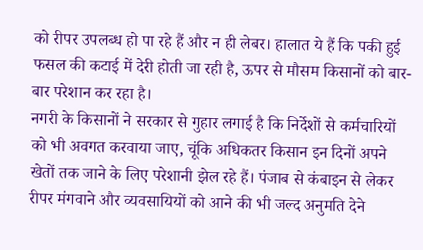को रीपर उपलब्ध हो पा रहे हैं और न ही लेबर। हालात ये हैं कि पकी हुई फसल की कटाई में देरी होती जा रही है, ऊपर से मौसम किसानों को बार-बार परेशान कर रहा है।
नगरी के किसानों ने सरकार से गुहार लगाई है कि निर्देशों से कर्मचारियों को भी अवगत करवाया जाए, चूंकि अधिकतर किसान इन दिनों अपने खेतों तक जाने के लिए परेशानी झेल रहे हैं। पंजाब से कंबाइन से लेकर रीपर मंगवाने और व्यवसायियों को आने की भी जल्द अनुमति देने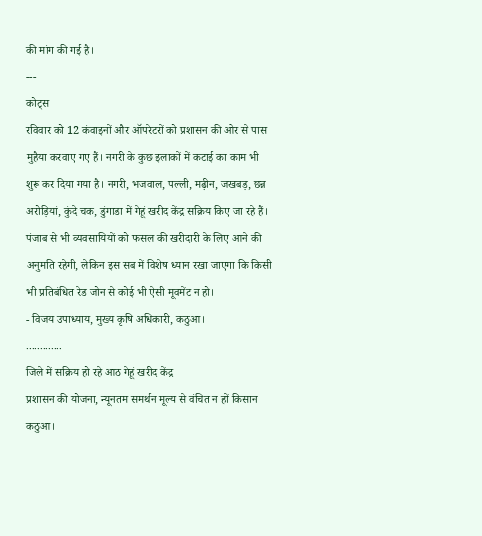की मांग की गई है।
---
कोट्स
रविवार को 12 कंवाइनों और ऑपरेटरों को प्रशासन की ओर से पास मुहैया करवाए गए हैं। नगरी के कुछ इलाकों में कटाई का काम भी शुरू कर दिया गया है। नगरी, भजवाल, पल्ली, मढ़ीन, जखबड़, छन्न अरोड़ियां, कुंदे चक, डुंगाडा में गेहूं खरीद केंद्र सक्रिय किए जा रहे हैं। पंजाब से भी व्यवसायियों को फसल की खरीदारी के लिए आने की अनुमति रहेगी, लेकिन इस सब में विशेष ध्यान रखा जाएगा कि किसी भी प्रतिबंधित रेड जोन से कोई भी ऐसी मूवमेंट न हो।
- विजय उपाध्याय, मुख्य कृषि अधिकारी, कठुआ।
.............
जिले में सक्रिय हो रहे आठ गेहूं खरीद केंद्र
प्रशासन की योजना, न्यूनतम समर्थन मूल्य से वंचित न हों किसान
कठुआ।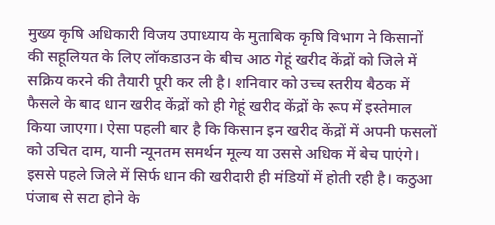मुख्य कृषि अधिकारी विजय उपाध्याय के मुताबिक कृषि विभाग ने किसानों की सहूलियत के लिए लॉकडाउन के बीच आठ गेहूं खरीद केंद्रों को जिले में सक्रिय करने की तैयारी पूरी कर ली है। शनिवार को उच्च स्तरीय बैठक में फैसले के बाद धान खरीद केंद्रों को ही गेहूं खरीद केंद्रों के रूप में इस्तेमाल किया जाएगा। ऐसा पहली बार है कि किसान इन खरीद केंद्रों में अपनी फसलों को उचित दाम, यानी न्यूनतम समर्थन मूल्य या उससे अधिक में बेच पाएंगे। इससे पहले जिले में सिर्फ धान की खरीदारी ही मंडियों में होती रही है। कठुआ पंजाब से सटा होने के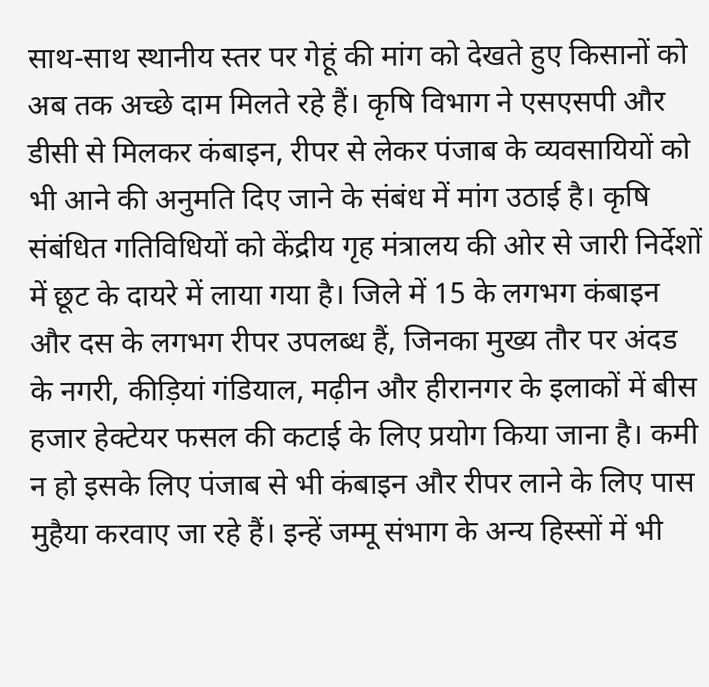साथ-साथ स्थानीय स्तर पर गेहूं की मांग को देखते हुए किसानों को अब तक अच्छे दाम मिलते रहे हैं। कृषि विभाग ने एसएसपी और डीसी से मिलकर कंबाइन, रीपर से लेकर पंजाब के व्यवसायियों को भी आने की अनुमति दिए जाने के संबंध में मांग उठाई है। कृषि संबंधित गतिविधियों को केंद्रीय गृह मंत्रालय की ओर से जारी निर्देशों में छूट के दायरे में लाया गया है। जिले में 15 के लगभग कंबाइन और दस के लगभग रीपर उपलब्ध हैं, जिनका मुख्य तौर पर अंदड के नगरी, कीड़ियां गंडियाल, मढ़ीन और हीरानगर के इलाकों में बीस हजार हेक्टेयर फसल की कटाई के लिए प्रयोग किया जाना है। कमी न हो इसके लिए पंजाब से भी कंबाइन और रीपर लाने के लिए पास मुहैया करवाए जा रहे हैं। इन्हें जम्मू संभाग के अन्य हिस्सों में भी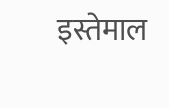इस्तेमाल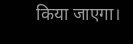किया जाएगा।